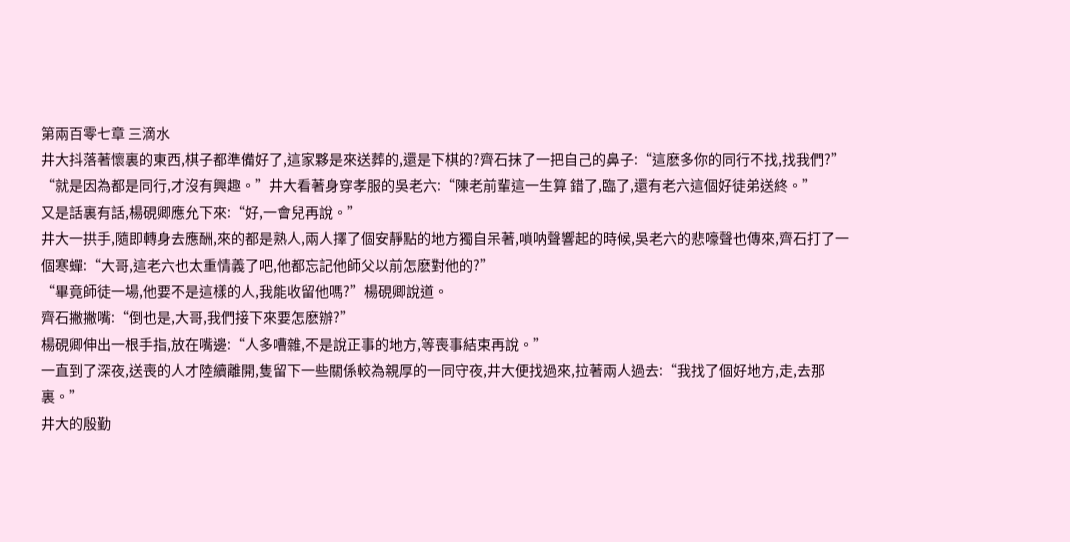第兩百零七章 三滴水
井大抖落著懷裏的東西,棋子都準備好了,這家夥是來送葬的,還是下棋的?齊石抹了一把自己的鼻子:“這麽多你的同行不找,找我們?”
“就是因為都是同行,才沒有興趣。”井大看著身穿孝服的吳老六:“陳老前輩這一生算 錯了,臨了,還有老六這個好徒弟送終。”
又是話裏有話,楊硯卿應允下來:“好,一會兒再說。”
井大一拱手,隨即轉身去應酬,來的都是熟人,兩人擇了個安靜點的地方獨自呆著,嗩呐聲響起的時候,吳老六的悲嚎聲也傳來,齊石打了一個寒蟬:“大哥,這老六也太重情義了吧,他都忘記他師父以前怎麽對他的?”
“畢竟師徒一場,他要不是這樣的人,我能收留他嗎?”楊硯卿說道。
齊石撇撇嘴:“倒也是,大哥,我們接下來要怎麽辦?”
楊硯卿伸出一根手指,放在嘴邊:“人多嘈雜,不是說正事的地方,等喪事結束再說。”
一直到了深夜,送喪的人才陸續離開,隻留下一些關係較為親厚的一同守夜,井大便找過來,拉著兩人過去:“我找了個好地方,走,去那裏。”
井大的殷勤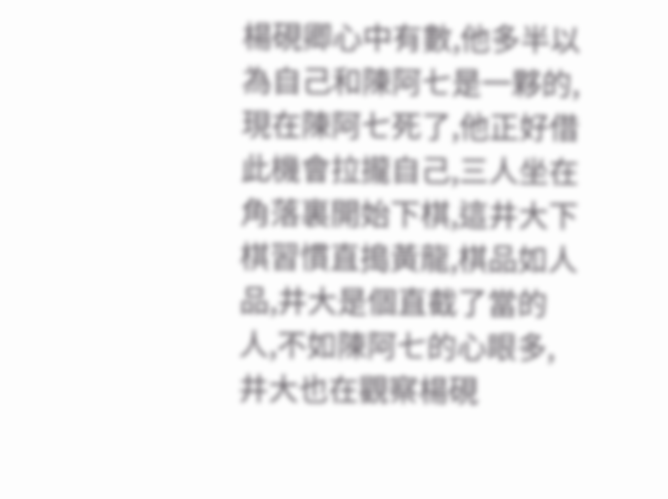楊硯卿心中有數,他多半以為自己和陳阿七是一夥的,現在陳阿七死了,他正好借此機會拉攏自己,三人坐在角落裏開始下棋,這井大下棋習慣直搗黃龍,棋品如人品,井大是個直截了當的人,不如陳阿七的心眼多,井大也在觀察楊硯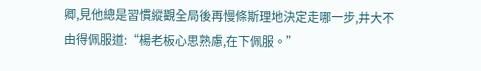卿,見他總是習慣縱觀全局後再慢條斯理地決定走哪一步,井大不由得佩服道:“楊老板心思熟慮,在下佩服。”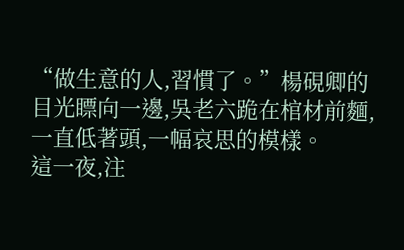“做生意的人,習慣了。”楊硯卿的目光瞟向一邊,吳老六跪在棺材前麵,一直低著頭,一幅哀思的模樣。
這一夜,注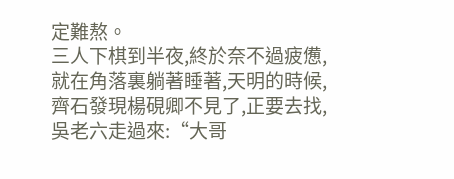定難熬。
三人下棋到半夜,終於奈不過疲憊,就在角落裏躺著睡著,天明的時候,齊石發現楊硯卿不見了,正要去找,吳老六走過來:“大哥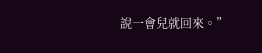說一會兒就回來。”